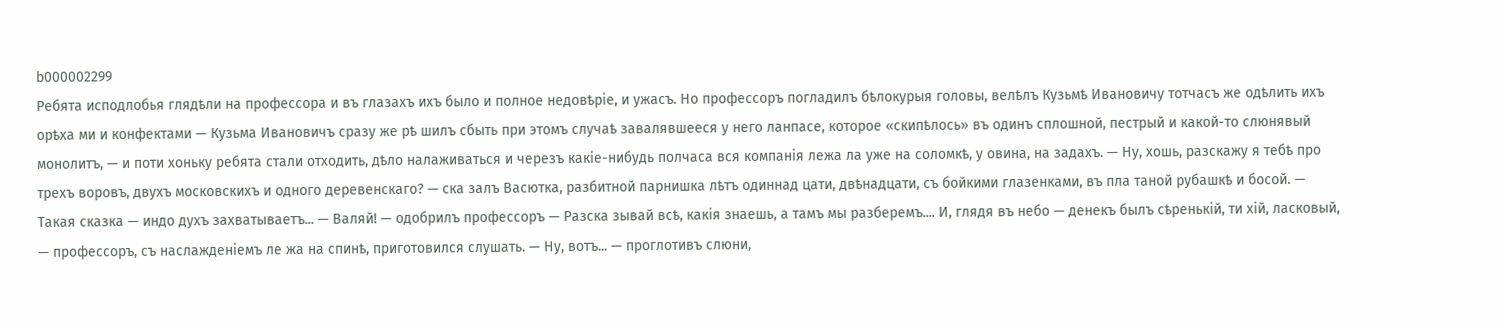b000002299
Ребята исподлобья глядѣли на профессора и въ глазахъ ихъ было и полное недовѣріе, и ужасъ. Но профессоръ погладилъ бѣлокурыя головы, велѣлъ Кузьмѣ Ивановичу тотчасъ же одѣлить ихъ орѣха ми и конфектами — Кузьма Ивановичъ сразу же рѣ шилъ сбыть при этомъ случаѣ завалявшееся у него ланпасе, которое «скипѣлось» въ одинъ сплошной, пестрый и какой-то слюнявый монолитъ, — и поти хоньку ребята стали отходить, дѣло налаживаться и черезъ какіе-нибудь полчаса вся компанія лежа ла уже на соломкѣ, у овина, на задахъ. — Ну, хошь, разскажу я тебѣ про трехъ воровъ, двухъ московскихъ и одного деревенскаго? — ска залъ Васютка, разбитной парнишка лѣтъ одиннад цати, двѣнадцати, съ бойкими глазенками, въ пла таной рубашкѣ и босой. — Такая сказка — индо духъ захватываетъ... — Валяй! — одобрилъ профессоръ — Разска зывай всѣ, какія знаешь, а тамъ мы разберемъ.... И, глядя въ небо — денекъ былъ сѣренькій, ти хій, ласковый, — профессоръ, съ наслажденіемъ ле жа на спинѣ, приготовился слушать. — Ну, вотъ... — проглотивъ слюни,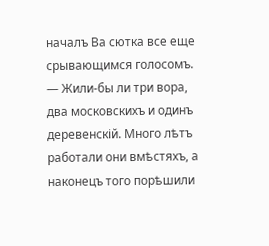началъ Ва сютка все еще срывающимся голосомъ. — Жили-бы ли три вора, два московскихъ и одинъ деревенскій. Много лѣтъ работали они вмѣстяхъ, а наконецъ того порѣшили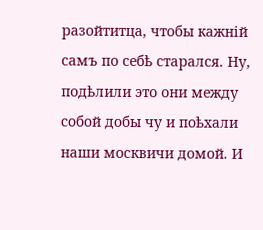разойтитца, чтобы кажній самъ по себѣ старался. Ну, подѣлили это они между собой добы чу и поѣхали наши москвичи домой. И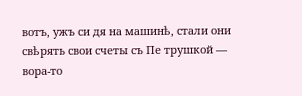вотъ, ужъ си дя на машинѣ, стали они свѣрять свои счеты съ Пе трушкой — вора-то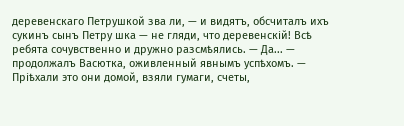деревенскаго Петрушкой зва ли, — и видятъ, обсчиталъ ихъ сукинъ сынъ Петру шка — не гляди, что деревенскій! Всѣ ребята сочувственно и дружно разсмѣялись. — Да... — продолжалъ Васютка, оживленный явнымъ успѣхомъ. — Пріѣхали это они домой, взяли гумаги, счеты,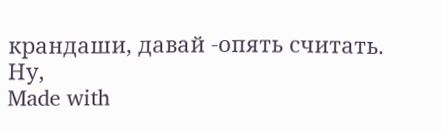крандаши, давай -опять считать. Ну,
Made with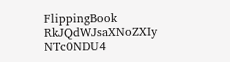FlippingBook
RkJQdWJsaXNoZXIy NTc0NDU4